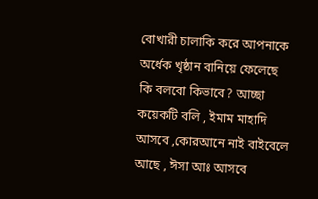বোখারী চালাকি করে আপনাকে অর্ধেক খৃষ্ঠান বানিয়ে ফেলেছে কি বলবো কিভাবে? আচ্ছা কয়েকটি বলি , ইমাম মাহাদি আসবে ,কোরআনে নাই বাইবেলে আছে , ঈসা আঃ আসবে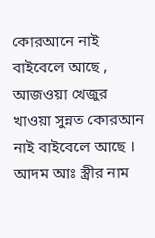কোরআনে নাই বাইবেলে আছে , আজওয়া খেজুর খাওয়া সুন্নত কোরআন নাই বাইবেলে আছে । আদম আঃ স্ত্রীর নাম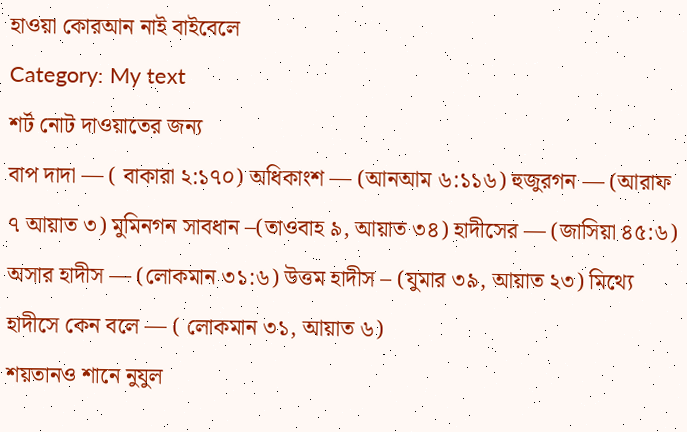হাওয়া কোরআন নাই বাইবেলে
Category: My text
শর্ট নোট দাওয়াতের জন্য
বাপ দাদা — ( বাকারা ২:১৭০) অধিকাংশ — (আনআম ৬:১১৬) হুজুরগন — (আরাফ ৭ আয়াত ৩) মুমিনগন সাবধান –(তাওবাহ ৯, আয়াত ৩৪) হাদীসের — (জাসিয়া ৪৫:৬) অসার হাদীস — (লোকমান ৩১:৬) উত্তম হাদীস – (যুমার ৩৯, আয়াত ২৩) মিথ্যে হাদীসে কেন বলে — ( লোকমান ৩১, আয়াত ৬)
শয়তানও শানে নুযুল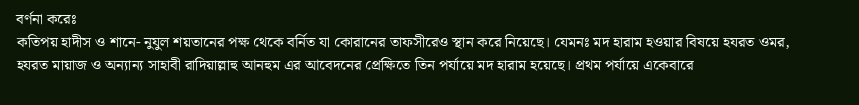বর্ণনা করেঃ
কতিপয় হাদীস ও শানে- নুযুল শয়তানের পক্ষ থেকে বর্নিত যা কোরানের তাফসীরেও স্থান করে নিয়েছে। যেমনঃ মদ হারাম হওয়ার বিষয়ে হযরত ওমর, হযরত মায়াজ ও অন্যান্য সাহাবী রাদিয়াল্লাহু আনহুম এর আবেদনের প্রেক্ষিতে তিন পর্যায়ে মদ হারাম হয়েছে। প্রথম পর্যায়ে একেবারে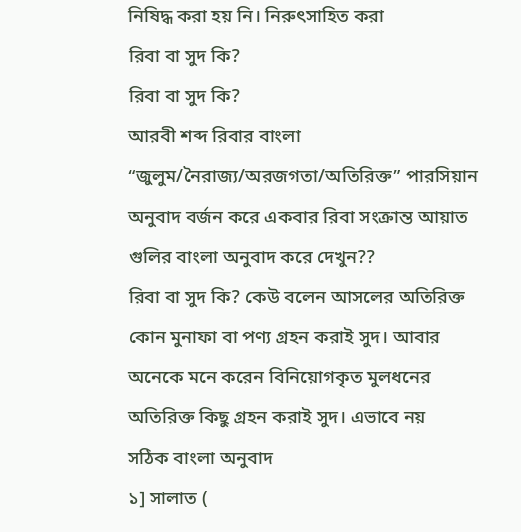নিষিদ্ধ করা হয় নি। নিরুৎসাহিত করা
রিবা বা সুদ কি?
রিবা বা সুদ কি?
আরবী শব্দ রিবার বাংলা “জুলুম/নৈরাজ্য/অরজগতা/অতিরিক্ত” পারসিয়ান অনুবাদ বর্জন করে একবার রিবা সংক্রান্ত আয়াত গুলির বাংলা অনুবাদ করে দেখুন??
রিবা বা সুদ কি? কেউ বলেন আসলের অতিরিক্ত কোন মুনাফা বা পণ্য গ্রহন করাই সুদ। আবার অনেকে মনে করেন বিনিয়োগকৃত মুলধনের অতিরিক্ত কিছু গ্রহন করাই সুদ। এভাবে নয়
সঠিক বাংলা অনুবাদ
১] সালাত (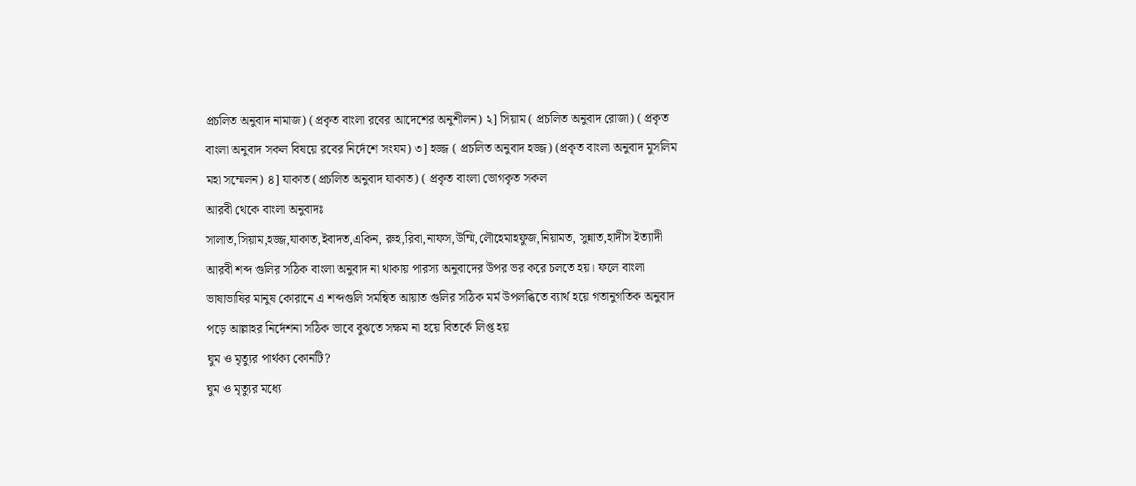প্রচলিত অনুবাদ নামাজ) (প্রকৃত বাংলা রবের আদেশের অনুশীলন) ২] সিয়াম ( প্রচলিত অনুবাদ রোজা) ( প্রকৃত বাংলা অনুবাদ সকল বিষয়ে রবের নির্দেশে সংযম) ৩] হজ্জ ( প্রচলিত অনুবাদ হজ্জ) (প্রকৃত বাংলা অনুবাদ মুসলিম মহা সম্মেলন) ৪] যাকাত (প্রচলিত অনুবাদ যাকাত) ( প্রকৃত বাংলা ভোগকৃত সকল
আরবী থেকে বাংলা অনুবাদঃ
সালাত,সিয়াম,হজ্জ,যাকাত,ইবাদত,একিন, রুহ,রিবা,নাফস,উম্মি,লৌহেমাহফুজ,নিয়ামত, সুন্নাত,হাদীস ইত্যাদী আরবী শব্দ গুলির সঠিক বাংলা অনুবাদ না থাকায় পারস্য অনুবাদের উপর ভর করে চলতে হয়। ফলে বাংলা ভাষাভাষির মানুষ কোরানে এ শব্দগুলি সমন্বিত আয়াত গুলির সঠিক মর্ম উপলব্ধিতে ব্যার্থ হয়ে গতানুগতিক অনুবাদ পড়ে আল্লাহর নির্দেশনা সঠিক ভাবে বুঝতে সক্ষম না হয়ে বিতর্কে লিপ্ত হয়
ঘুম ও মৃত্যুর পার্থক্য কোনটি?
ঘুম ও মৃত্যুর মধ্যে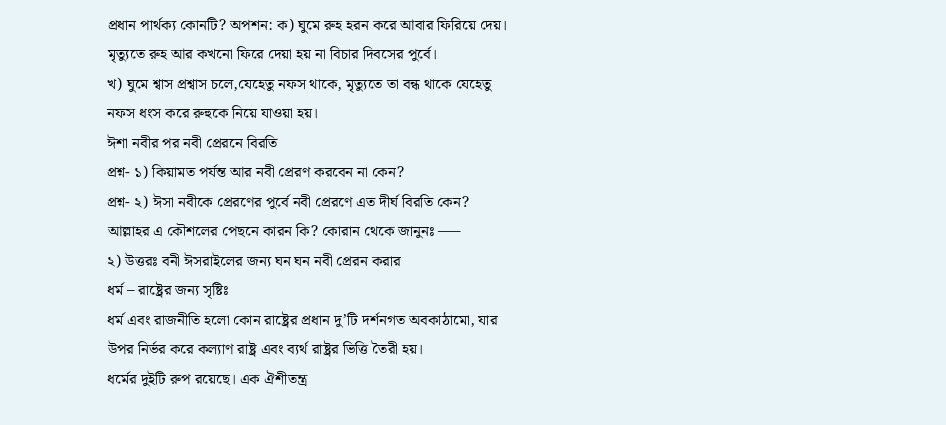প্রধান পার্থক্য কোনটি? অপশন: ক) ঘুমে রুহ হরন করে আবার ফিরিয়ে দেয়। মৃত্যুতে রুহ আর কখনো ফিরে দেয়া হয় না বিচার দিবসের পুর্বে।
খ) ঘুমে শ্বাস প্রশ্বাস চলে,যেহেতু নফস থাকে, মৃত্যুতে তা বন্ধ থাকে যেহেতু নফস ধংস করে রুহুকে নিয়ে যাওয়া হয়।
ঈশা নবীর পর নবী প্রেরনে বিরতি
প্রশ্ন- ১) কিয়ামত পর্যন্ত আর নবী প্রেরণ করবেন না কেন?
প্রশ্ন- ২) ঈসা নবীকে প্রেরণের পুর্বে নবী প্রেরণে এত দীর্ঘ বিরতি কেন?
আল্লাহর এ কৌশলের পেছনে কারন কি? কোরান থেকে জানুনঃ —–
২) উত্তরঃ বনী ঈসরাইলের জন্য ঘন ঘন নবী প্রেরন করার
ধর্ম – রাষ্ট্রের জন্য সৃষ্টিঃ
ধর্ম এবং রাজনীতি হলো কোন রাষ্ট্রের প্রধান দু’টি দর্শনগত অবকাঠামো, যার উপর নির্ভর করে কল্যাণ রাষ্ট্র এবং ব্যর্থ রাষ্ট্রর ভিত্তি তৈরী হয়।
ধর্মের দুইটি রুপ রয়েছে। এক ঐশীতন্ত্র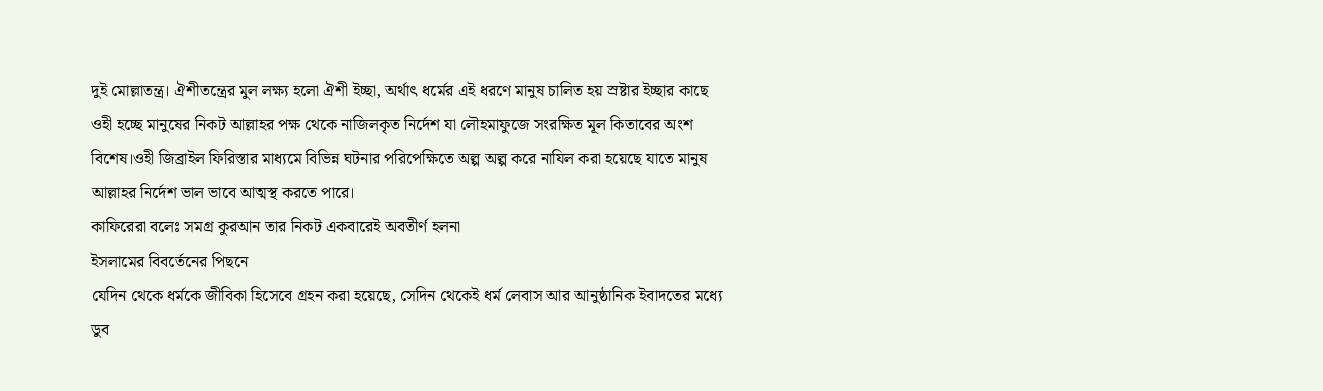দুই মোল্লাতন্ত্র। ঐশীতন্ত্রের মুল লক্ষ্য হলো ঐশী ইচ্ছা, অর্থাৎ ধর্মের এই ধরণে মানুষ চালিত হয় স্রষ্টার ইচ্ছার কাছে
ওহী হচ্ছে মানুষের নিকট আল্লাহর পক্ষ থেকে নাজিলকৃত নির্দেশ যা লৌহমাফুজে সংরক্ষিত মূল কিতাবের অংশ বিশেষ।ওহী জিব্রাইল ফিরিস্তার মাধ্যমে বিভিন্ন ঘটনার পরিপেক্ষিতে অল্প অল্প করে নাযিল করা হয়েছে যাতে মানুষ আল্লাহর নির্দেশ ভাল ভাবে আত্মস্থ করতে পারে।
কাফিরেরা বলেঃ সমগ্র কুরআন তার নিকট একবারেই অবতীর্ণ হলনা
ইসলামের বিবর্তেনের পিছনে
যেদিন থেকে ধর্মকে জীবিকা হিসেবে গ্রহন করা হয়েছে, সেদিন থেকেই ধর্ম লেবাস আর আনুষ্ঠানিক ইবাদতের মধ্যে ডুব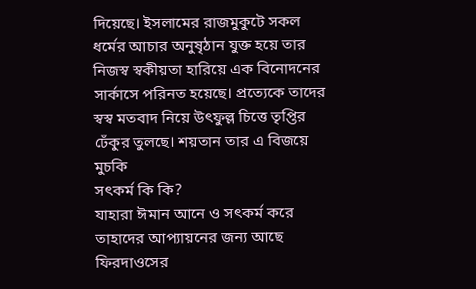দিয়েছে। ইসলামের রাজমুকুটে সকল ধর্মের আচার অনুষৃঠান যুক্ত হয়ে তার নিজস্ব স্বকীয়তা হারিয়ে এক বিনোদনের সার্কাসে পরিনত হয়েছে। প্রত্যেকে তাদের স্বস্ব মতবাদ নিয়ে উৎফুল্ল চিত্তে তৃপ্তির ঢেঁকুর তুলছে। শয়তান তার এ বিজয়ে মুচকি
সৎকর্ম কি কি?
যাহারা ঈমান আনে ও সৎকর্ম করে তাহাদের আপ্যায়নের জন্য আছে ফিরদাওসের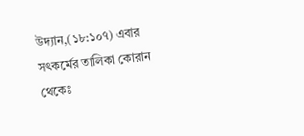উদ্যান,(১৮:১০৭) এবার সৎকর্মের তালিকা কোরান থেকেঃ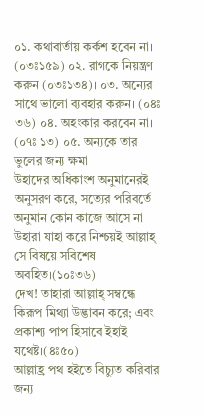০১. কথাবার্তায় কর্কশ হবেন না। (০৩ঃ১৫৯) ০২. রাগকে নিয়ন্ত্রণ করুন (০৩ঃ১৩৪)। ০৩. অন্যের সাথে ভালো ব্যবহার করুন। (০৪ঃ ৩৬) ০৪. অহংকার করবেন না। (০৭ঃ ১৩) ০৫. অন্যকে তার ভুলের জন্য ক্ষমা
উহাদের অধিকাংশ অনুমানেরই অনুসরণ করে, সত্যের পরিবর্তে অনুমান কোন কাজে আসে না উহারা যাহা করে নিশ্চয়ই আল্লাহ্ সে বিষয়ে সবিশেষ অবহিত।(১০ঃ৩৬)
দেখ! তাহারা আল্লাহ্ সম্বন্ধে কিরূপ মিথ্যা উদ্ভাবন করে; এবং প্রকাশ্য পাপ হিসাবে ইহাই যথেষ্ট।(৪ঃ৫০)
আল্লাহ্র পথ হইতে বিচ্যুত করিবার জন্য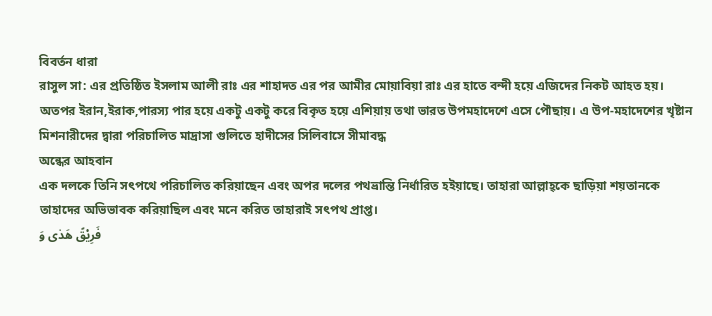বিবর্তন ধারা
রাসুল সা: এর প্রতিষ্ঠিত ইসলাম আলী রাঃ এর শাহাদত এর পর আমীর মোয়াবিয়া রাঃ এর হাতে বন্দী হয়ে এজিদের নিকট আহত হয়। অতপর ইরান,ইরাক,পারস্য পার হয়ে একটু একটু করে বিকৃত হয়ে এশিয়ায় তথা ভারত উপমহাদেশে এসে পৌছায়। এ উপ-মহাদেশের খৃষ্টান মিশনারীদের দ্বারা পরিচালিত মাদ্রাসা গুলিতে হাদীসের সিলিবাসে সীমাবদ্ধ
অন্ধের আহবান
এক দলকে তিনি সৎপথে পরিচালিত করিয়াছেন এবং অপর দলের পথভ্রান্তি নির্ধারিত হইয়াছে। তাহারা আল্লাহ্কে ছাড়িয়া শয়তানকে তাহাদের অভিভাবক করিয়াছিল এবং মনে করিত তাহারাই সৎপথ প্রাপ্ত।
فَرِيْقً هَدٰى وَ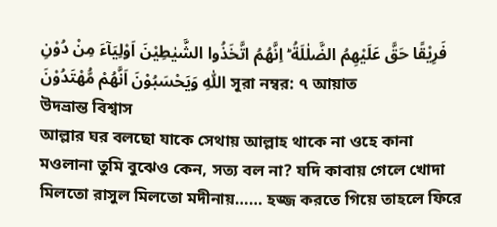فَرِيْقًا حَقَّ عَلَيْهِمُ الضَّلٰلَةُ ؕ اِنَّهُمُ اتَّخَذُوا الشَّيٰطِيْنَ اَوْلِيَآءَ مِنْ دُوْنِ اللّٰهِ وَيَحْسَبُوْنَ اَنَّهُمْ مُّهْتَدُوْنَ সূরা নম্বর: ৭ আয়াত
উদভ্রান্ত বিশ্বাস
আল্লার ঘর বলছো যাকে সেথায় আল্লাহ থাকে না ওহে কানা মওলানা তুমি বুঝেও কেন, সত্য বল না? যদি কাবায় গেলে খোদা মিলতো রাসুল মিলতো মদীনায়…… হজ্জ করতে গিয়ে তাহলে ফিরে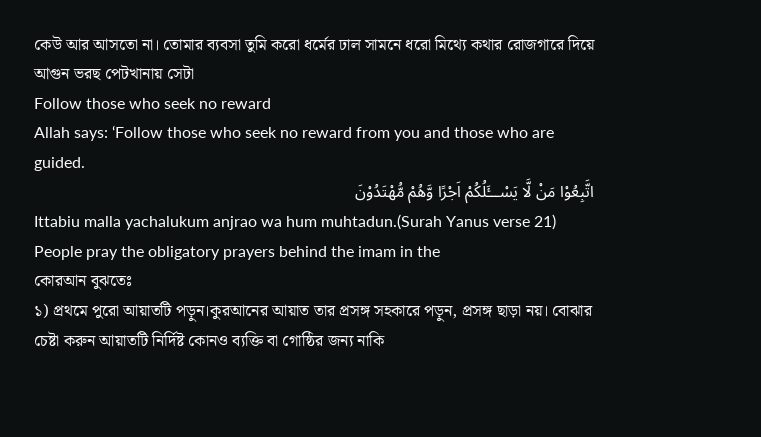কেউ আর আসতো না। তোমার ব্যবসা তুমি করো ধর্মের ঢাল সামনে ধরো মিথ্যে কথার রোজগারে দিয়ে আগুন ভরছ পেটখানায় সেটা
Follow those who seek no reward
Allah says: ‘Follow those who seek no reward from you and those who are guided.
اتَّبِعُوْا مَنْ لَّا يَسْـــَٔلُكُمْ اَجْرًا وَّهُمْ مُّهْتَدُوْنَ
Ittabiu malla yachalukum anjrao wa hum muhtadun.(Surah Yanus verse 21)
People pray the obligatory prayers behind the imam in the
কোরআন বুঝতেঃ
১) প্রথমে পুরো আয়াতটি পড়ুন।কুরআনের আয়াত তার প্রসঙ্গ সহকারে পড়ুন, প্রসঙ্গ ছাড়া নয়। বোঝার চেষ্টা করুন আয়াতটি নির্দিষ্ট কোনও ব্যক্তি বা গোষ্ঠির জন্য নাকি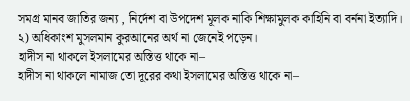সমগ্র মানব জাতির জন্য , নির্দেশ বা উপদেশ মূলক নাকি শিক্ষামুলক কাহিনি বা বর্ননা ইত্যাদি। ২) অধিকাংশ মুসলমান কুরআনের অর্থ না জেনেই পড়েন।
হাদীস না থাকলে ইসলামের অস্তিত্ত থাকে না–
হাদীস না থাকলে নামাজ তো দূরের কথা ইসলামের অস্তিত্ত থাকে না–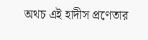অথচ এই হাদীস প্রণেতার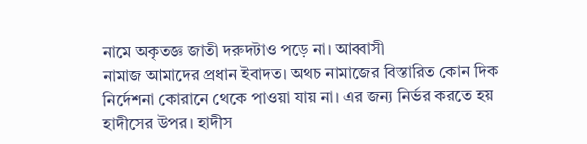নামে অকৃতজ্ঞ জাতী দরুদটাও পড়ে না। আব্বাসী
নামাজ আমাদের প্রধান ইবাদত। অথচ নামাজের বিস্তারিত কোন দিক নির্দেশনা কোরানে থেকে পাওয়া যায় না। এর জন্য নির্ভর করতে হয় হাদীসের উপর। হাদীস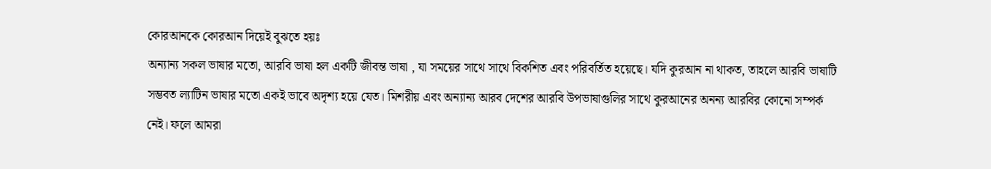কোরআনকে কোরআন দিয়েই বুঝতে হয়ঃ
অন্যান্য সকল ভাষার মতো, আরবি ভাষা হল একটি জীবন্ত ভাষা , যা সময়ের সাথে সাথে বিকশিত এবং পরিবর্তিত হয়েছে। যদি কুরআন না থাকত, তাহলে আরবি ভাষাটি সম্ভবত ল্যাটিন ভাষার মতো একই ভাবে অদৃশ্য হয়ে যেত। মিশরীয় এবং অন্যান্য আরব দেশের আরবি উপভাষাগুলির সাথে কুরআনের অনন্য আরবির কোনো সম্পর্ক নেই। ফলে আমরা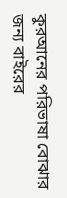কুরআনের পরিভাষা বোঝার জন্য বাইরের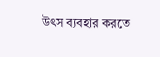উৎস ব্যবহার করতে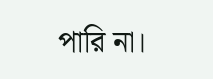পারি না।